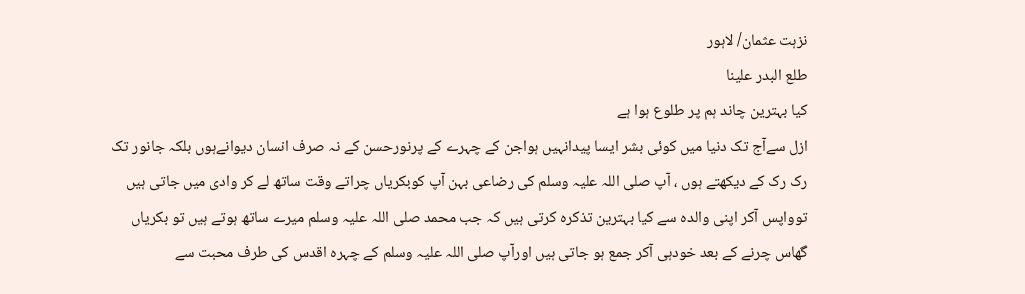نزہت عثمان/ لاہور
طلع البدر علینا
کیا بہترین چاند ہم پر طلوع ہوا ہے
ازل سےآج تک دنیا میں کوئی بشر ایسا پیدانہیں ہواجن کے چہرے کے پرنورحسن کے نہ صرف انسان دیوانےہوں بلکہ جانور تک رک رک کے دیکھتے ہوں ، آپ صلی اللہ علیہ وسلم کی رضاعی بہن آپ کوبکریاں چراتے وقت ساتھ لے کر وادی میں جاتی ہیں توواپس آکر اپنی والدہ سے کیا بہترین تذکرہ کرتی ہیں کہ جب محمد صلی اللہ علیہ وسلم میرے ساتھ ہوتے ہیں تو بکریاں گھاس چرنے کے بعد خودہی آکر جمع ہو جاتی ہیں اورآپ صلی اللہ علیہ وسلم کے چہرہ اقدس کی طرف محبت سے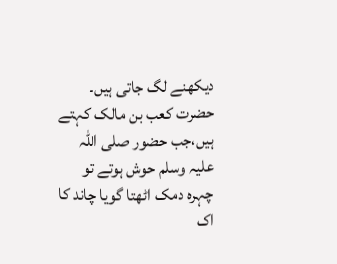دیکھنے لگ جاتی ہیں۔
حضرت کعب بن مالک کہتے ہیں،جب حضور صلی اللہ علیہ وسلم حوش ہوتے تو چہرہ دمک اٹھتا گویا چاند کا اک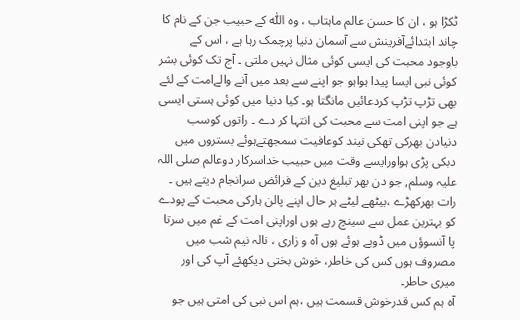ٹکڑا ہو ، ان کا حسن عالم ماہتاب ، وہ اللّٰہ کے حبیب جن کے نام کا چاند ابتدائےآفرینش سے آسمان دنیا پرچمک رہا ہے ، اس کے باوجود محبت کی ایسی کوئی مثال نہیں ملتی ۔ آج تک کوئی بشر کوئی نبی ایسا پیدا ہواہو جو اپنے سے بعد میں آنے والےامت کے لئے بھی تڑپ تڑپ کردعائیں مانگتا ہو۔ کیا دنیا میں کوئی ہستی ایسی ہے جو اپنی امت سے محبت کی انتہا کر دے ۔ راتوں کوسب دنیادن بھرکی تھکی نیند کوعافیت سمجھتےہوئے بستروں میں دبکی پڑی ہواورایسے وقت میں حبیب خداسرکار دوعالم صلی اللہ علیہ وسلم, جو دن بھر تبلیغ دین کے فرائض سرانجام دیتے ہیں ۔ رات بھرکھڑے ،بیٹھے لیٹے ہر حال اپنے پالن ہارکی محبت کے پودے کو بہترین عمل سے سینچ رہے ہوں اوراپنی امت کے غم میں سرتا پا آنسوؤں میں ڈوبے ہوئے ہوں آہ و زاری ، نالہ نیم شب میں مصروف ہوں کس کی خاطر، خوش بختی دیکھئے آپ کی اور میری حاطر۔
آہ ہم کس قدرخوش قسمت ہیں ،ہم اس نبی کی امتی ہیں جو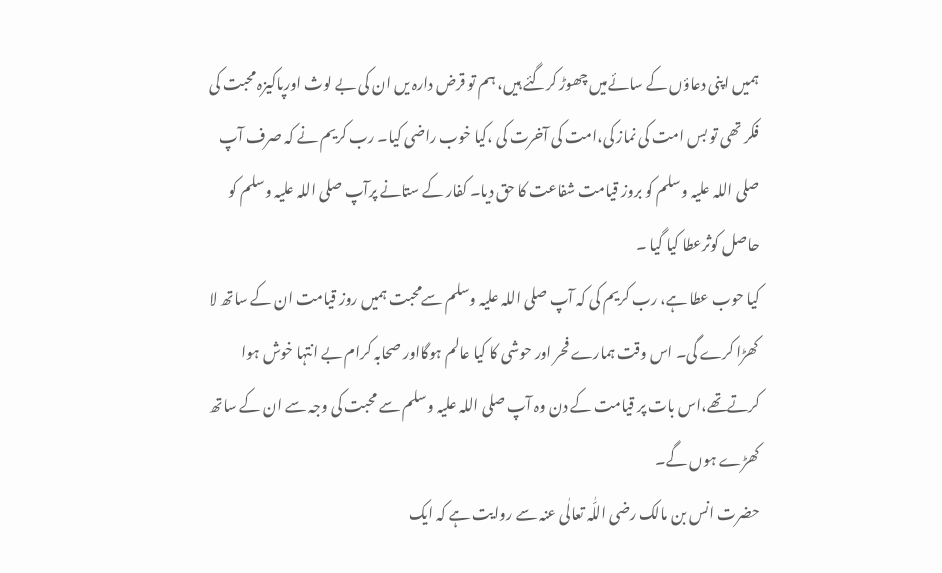ہمیں اپنی دعاؤں کے سائےمیں چھوڑ کرگئے ہیں، ہم تو قرض دارہ یں ان کی بے لوث اورپاکیزہ محبت کی فکر تھی تو بس امت کی نماز کی،امت کی آخرت کی ،کیا خوب راضی کیا۔ رب کریم نے کہ صرف آپ صلی اللہ علیہ وسلم کو بروز قیامت شفاعت کا حق دیا۔ کفار کے ستانے پرآپ صلی اللہ علیہ وسلم کو حاصل کوثرعطا کیا گیا ۔
کیا حوب عطا ہے، رب کریم کی کہ آپ صلی اللہ علیہ وسلم سےمحبت ہمیں روز قیامت ان کے ساتھ لا کھڑا کرے گی۔ اس وقت ہمارے فحر اور حوشی کا کیا عالم ہوگااور صحابہ کرام بے انتہا خوش ہوا کرتےتھے،اس بات پر قیامت کے دن وہ آپ صلی اللہ علیہ وسلم سے محبت کی وجہ سے ان کے ساتھ کھڑے ہوں گے۔
حضرت انس بن مالک رضی اللّٰہ تعالٰی عنہ سے روایت ہے کہ ایک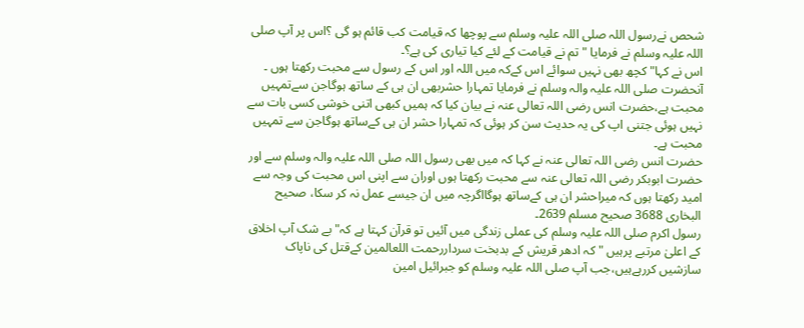شحص نےرسول اللہ صلی اللہ علیہ وسلم سے پوچھا کہ قیامت کب قائم ہو گی ؟اس پر آپ صلی اللہ علیہ وسلم نے فرمایا " تم نے قیامت کے لئے کیا تیاری کی ہے؟۔
اس نے کہا" کچھ بھی نہیں سوائے اس کےکہ میں اللہ اور اس کے رسول سے محبت رکھتا ہوں ۔
آنحضرت صلی اللہ علیہ والہ وسلم نے فرمایا تمہارا حشربھی ان ہی کے ساتھ ہوگاجن سےتمہیں محبت ہے،حضرت انس رضی اللہ تعالی عنہ نے بیان کیا کہ ہمیں کبھی اتنی خوشی کسی بات سے نہیں ہوئی جتنی اپ کی یہ حدیث سن کر ہوئی کہ تمہارا حشر ان ہی کےساتھ ہوگاجن سے تمہیں محبت ہے۔
حضرت انس رضی اللہ تعالی عنہ نے کہا کہ میں بھی رسول اللہ صلی اللہ علیہ والہ وسلم سے اور حضرت ابوبکر رضی اللہ تعالی عنہ سے محبت رکھتا ہوں اوران سے اپنی اس محبت کی وجہ سے امید رکھتا ہوں کہ میراحشر ان ہی کےساتھ ہوگااگرچہ میں ان جیسے عمل نہ کر سکا، صحیح البخاری 3688 صحیح مسلم 2639۔
رسول اکرم صلی اللہ علیہ وسلم کی عملی زندگی میں آئیں تو قرآن کہتا ہے کہ" بے شک آپ اخلاق کے اعلیٰ مرتبے پرہیں "کہ ادھر قریش کے بدبخت سرداررحمت اللعالمین کےقتل کی ناپاک سازشیں کررہےہیں،جب آپ صلی اللہ علیہ وسلم کو جبرائیل امین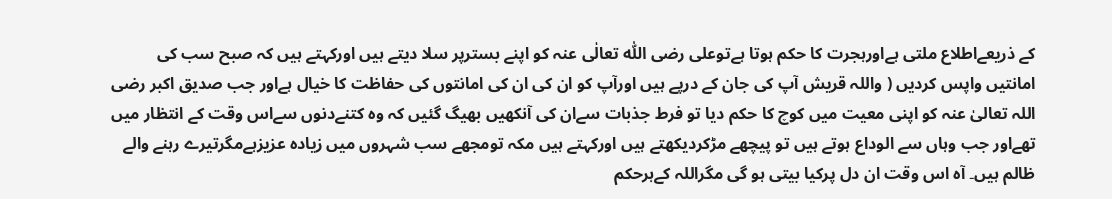کے ذریعےاطلاع ملتی ہےاورہجرت کا حکم ہوتا ہےتوعلی رضی اللّٰہ تعالٰی عنہ کو اپنے بسترپر سلا دیتے ہیں اورکہتے ہیں کہ صبح سب کی امانتیں واپس کردیں ( واللہ قریش آپ کی جان کے درپے ہیں اورآپ کو ان کی ان کی امانتوں کی حفاظت کا خیال ہےاور جب صدیق اکبر رضی اللہ تعالیٰ عنہ کو اپنی معیت میں کوچ کا حکم دیا تو فرط جذبات سےان کی آنکھیں بھیگ گئیں کہ وہ کتنےدنوں سےاس وقت کے انتظار میں تھےاور جب وہاں سے الوداع ہوتے ہیں تو پیچھے مڑکردیکھتے ہیں اورکہتے ہیں مکہ تومجھے سب شہروں میں زیادہ عزیزہےمگرتیرے رہنے والے ظالم ہیں۔ آہ اس وقت ان دل پرکیا بیتی ہو گی مگراللہ کےہرحکم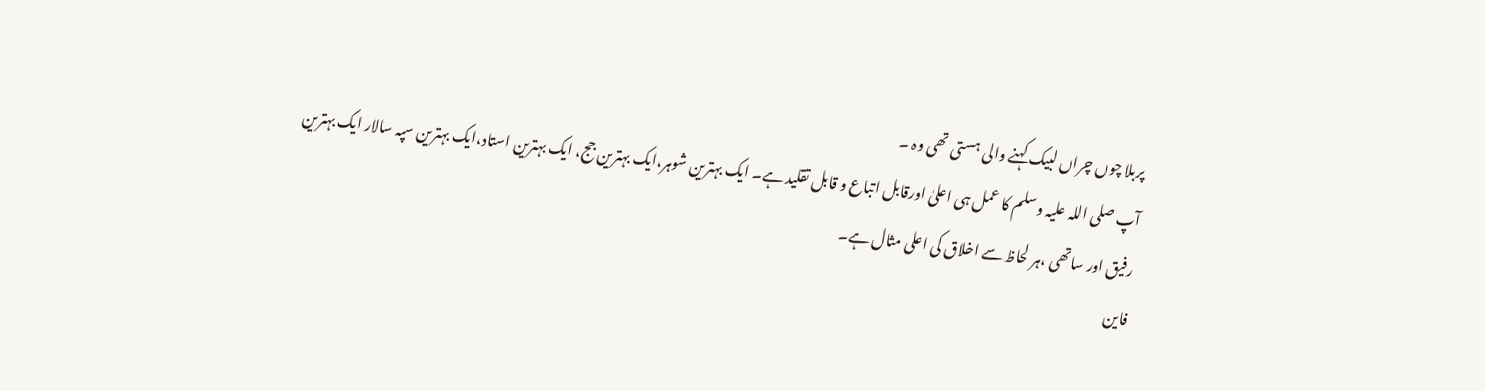پربلا چوں چراں لبیک کہنے والی ہستی تھی وہ ۔
آپ صلی اللہ علیہ وسلم کا عمل ہی اعلیٰ اورقابل اتباع و قابل تقلید ہے۔ ایک بہترین شوہر،ایک بہترین جج، ایک بہترین استاد،ایک بہترین سپہ سالار ایک بہترین رفیق اور ساتھی ،ہر لحاظ سے اخلاق کی اعلی مثال ہے۔
فاین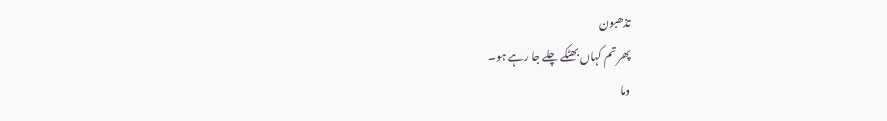تذھبون
پھر تم کہاں بھٹکے چلے جا رہے ہو۔
وما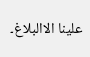علینا الاالبلاغ۔